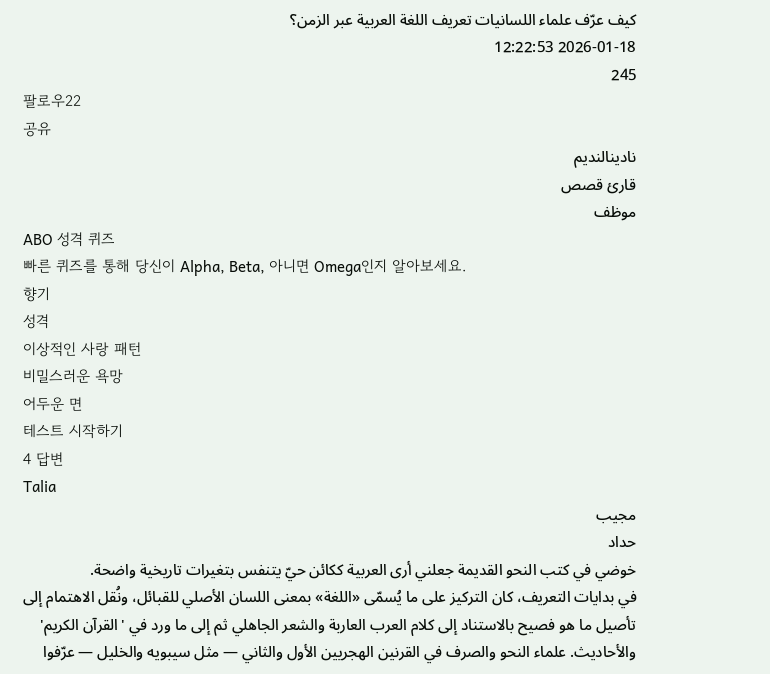كيف عرّف علماء اللسانيات تعريف اللغة العربية عبر الزمن؟
2026-01-18 12:22:53
245
팔로우22
공유
نادينالنديم
قارئ قصص
موظف
ABO 성격 퀴즈
빠른 퀴즈를 통해 당신이 Alpha, Beta, 아니면 Omega인지 알아보세요.
향기
성격
이상적인 사랑 패턴
비밀스러운 욕망
어두운 면
테스트 시작하기
4 답변
Talia
مجيب
حداد
خوضي في كتب النحو القديمة جعلني أرى العربية ككائن حيّ يتنفس بتغيرات تاريخية واضحة.
في بدايات التعريف، كان التركيز على ما يُسمّى «اللغة» بمعنى اللسان الأصلي للقبائل، ونُقل الاهتمام إلى تأصيل ما هو فصيح بالاستناد إلى كلام العرب العاربة والشعر الجاهلي ثم إلى ما ورد في 'القرآن الكريم' والأحاديث. علماء النحو والصرف في القرنين الهجريين الأول والثاني — مثل سيبويه والخليل — عرّفوا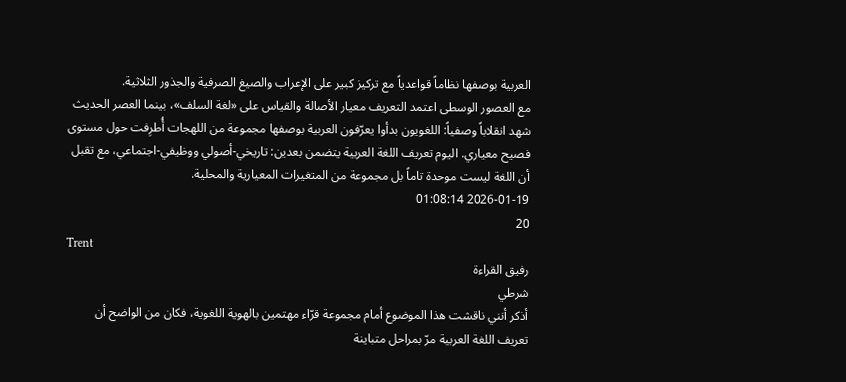العربية بوصفها نظاماً قواعدياً مع تركيز كبير على الإعراب والصيغ الصرفية والجذور الثلاثية.
مع العصور الوسطى اعتمد التعريف معيار الأصالة والقياس على «لغة السلف»، بينما العصر الحديث شهد انقلاباً وصفياً: اللغويون بدأوا يعرّفون العربية بوصفها مجموعة من اللهجات أُطرِفت حول مستوى فصيح معياري. اليوم تعريف اللغة العربية يتضمن بعدين: تاريخي-أصولي ووظيفي-اجتماعي، مع تقبل أن اللغة ليست موحدة تاماً بل مجموعة من المتغيرات المعيارية والمحلية.
2026-01-19 01:08:14
20
Trent
رفيق القراءة
شرطي
أذكر أنني ناقشت هذا الموضوع أمام مجموعة قرّاء مهتمين بالهوية اللغوية، فكان من الواضح أن تعريف اللغة العربية مرّ بمراحل متباينة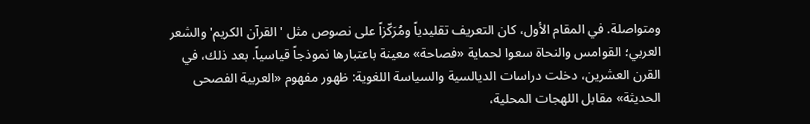ومتواصلة. في المقام الأول، كان التعريف تقليدياً ومُرَكّزاً على نصوص مثل 'القرآن الكريم' والشعر العربي؛ القوامس والنحاة سعوا لحماية «فصاحة» معينة باعتبارها نموذجاً قياسياً. بعد ذلك، في القرن العشرين، دخلت دراسات الديالسية والسياسة اللغوية: ظهور مفهوم «العربية الفصحى الحديثة» مقابل اللهجات المحلية،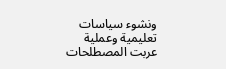ونشوء سياسات تعليمية وعملية عربت المصطلحات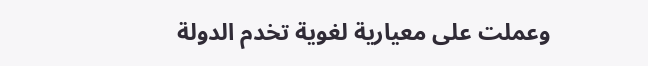وعملت على معيارية لغوية تخدم الدولة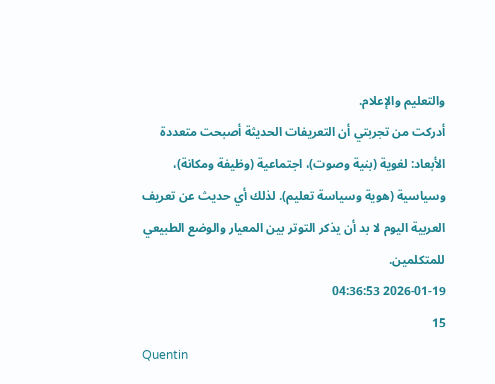والتعليم والإعلام.
أدركت من تجربتي أن التعريفات الحديثة أصبحت متعددة الأبعاد: لغوية (بنية وصوت)، اجتماعية (وظيفة ومكانة)، وسياسية (هوية وسياسة تعليم). لذلك أي حديث عن تعريف العربية اليوم لا بد أن يذكر التوتر بين المعيار والوضع الطبيعي للمتكلمين.
2026-01-19 04:36:53
15
Quentin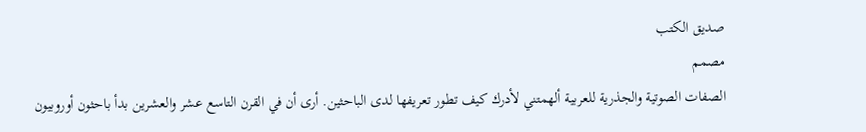صديق الكتب
مصمم
الصفات الصوتية والجذرية للعربية ألهمتني لأدرك كيف تطور تعريفها لدى الباحثين. أرى أن في القرن التاسع عشر والعشرين بدأ باحثون أوروبيون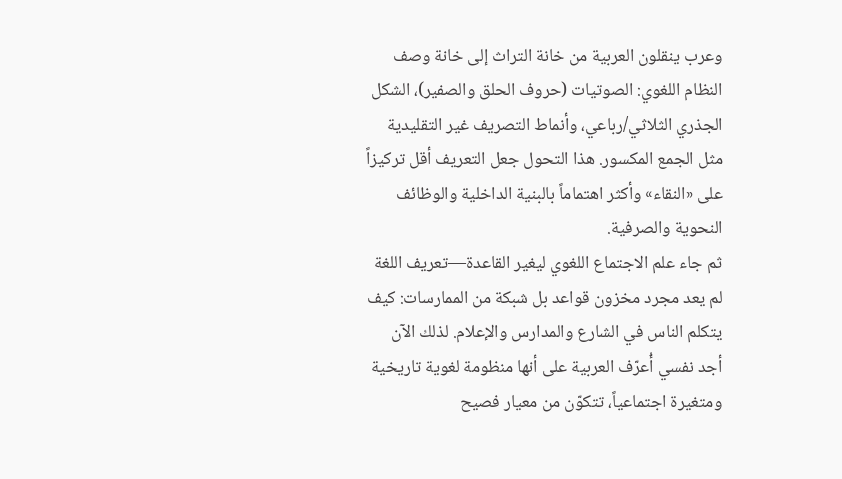وعرب ينقلون العربية من خانة التراث إلى خانة وصف النظام اللغوي: الصوتيات (حروف الحلق والصفير)، الشكل الجذري الثلاثي/رباعي، وأنماط التصريف غير التقليدية مثل الجمع المكسور. هذا التحول جعل التعريف أقل تركيزاً على «النقاء» وأكثر اهتماماً بالبنية الداخلية والوظائف النحوية والصرفية.
ثم جاء علم الاجتماع اللغوي ليغير القاعدة—تعريف اللغة لم يعد مجرد مخزون قواعد بل شبكة من الممارسات: كيف يتكلم الناس في الشارع والمدارس والإعلام. لذلك الآن أجد نفسي أُعرّف العربية على أنها منظومة لغوية تاريخية ومتغيرة اجتماعياً، تتكوّن من معيار فصيح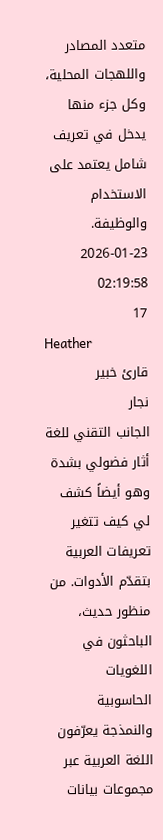متعدد المصادر واللهجات المحلية، وكل جزء منها يدخل في تعريف شامل يعتمد على الاستخدام والوظيفة.
2026-01-23 02:19:58
17
Heather
قارئ خبير
نجار
الجانب التقني للغة أثار فضولي بشدة وهو أيضاً كشف لي كيف تتغير تعريفات العربية بتقدّم الأدوات. من منظور حديث، الباحثون في اللغويات الحاسوبية والنمذجة يعرّفون اللغة العربية عبر مجموعات بيانات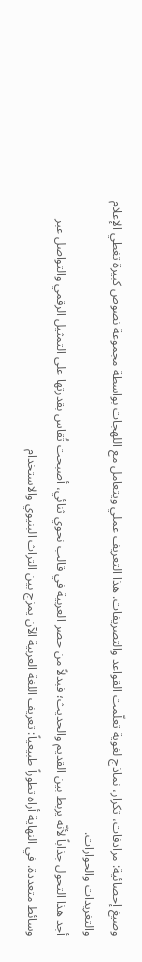وصيغ إحصائية: مرادفات، تكرار، نماذج لغوية تعلّمت القواعد والتصريفات. هذا التعريف عملي ويتعامل مع اللهجات بواسطة مجموعة نصوص كبيرة تغطي الإعلام والتغريدات والحوارات.
أجد هذا التحول جذاباً لأنّه يربط بين القديم والحديث؛ فبدلاً من حصر العربية في قالب نحوي ثنائي، أصبحت تُقاس بقدرتها على التمثيل الرقمي والتواصل عبر وسائط متعددة. في النهاية أراه تطوراً طبيعياً: تعريف اللغة العربية الآن يمزج بين التراث البنيوي والاستخدام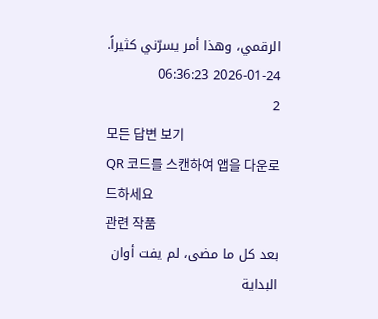الرقمي، وهذا أمر يسرّني كثيراً.
2026-01-24 06:36:23
2
모든 답변 보기
QR 코드를 스캔하여 앱을 다운로드하세요
관련 작품
بعد كل ما مضى، لم يفت أوان البداية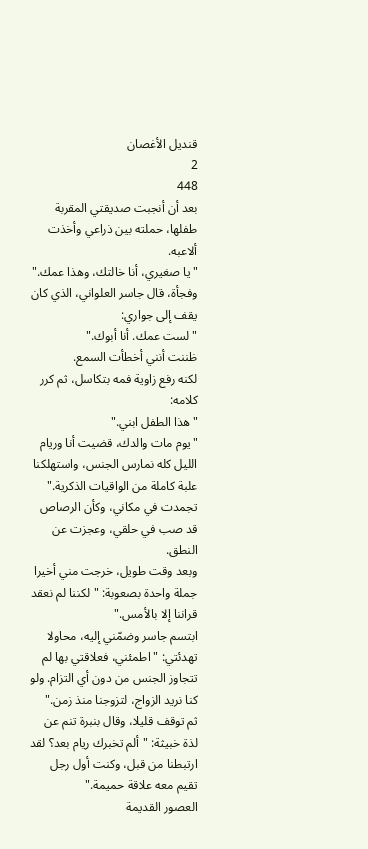قنديل الأغصان
2
448
بعد أن أنجبت صديقتي المقربة طفلها، حملته بين ذراعي وأخذت ألاعبه.
"يا صغيري، أنا خالتك، وهذا عمك."
وفجأة، قال جاسر العلواني، الذي كان يقف إلى جواري:
"لست عمك. أنا أبوك."
ظننت أنني أخطأت السمع.
لكنه رفع زاوية فمه بتكاسل، ثم كرر كلامه:
"هذا الطفل ابني."
"يوم مات والدك، قضيت أنا وريام الليل كله نمارس الجنس، واستهلكنا علبة كاملة من الواقيات الذكرية."
تجمدت في مكاني، وكأن الرصاص قد صب في حلقي، وعجزت عن النطق.
وبعد وقت طويل، خرجت مني أخيرا جملة واحدة بصعوبة: "لكننا لم نعقد قراننا إلا بالأمس."
ابتسم جاسر وضمّني إليه، محاولا تهدئتي: "اطمئني، فعلاقتي بها لم تتجاوز الجنس من دون أي التزام. ولو كنا نريد الزواج، لتزوجنا منذ زمن."
ثم توقف قليلا، وقال بنبرة تنم عن لذة خبيثة: "ألم تخبرك ريام بعد؟ لقد ارتبطنا من قبل، وكنت أول رجل تقيم معه علاقة حميمة."
العصور القديمة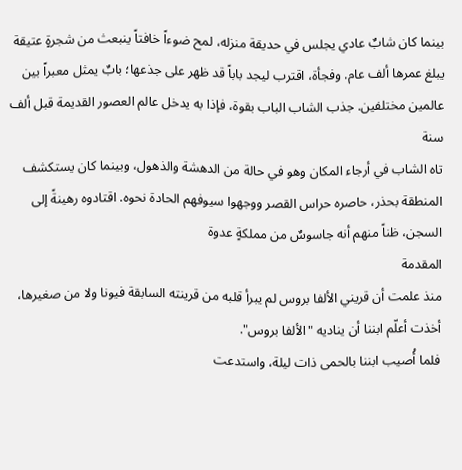بينما كان شابٌ عادي يجلس في حديقة منزله، لمح ضوءاً خافتاً ينبعث من شجرةٍ عتيقة يبلغ عمرها ألف عام. وفجأة، اقترب ليجد باباً قد ظهر على جذعها؛ بابٌ يمثل معبراً بين عالمين مختلفين. جذب الشاب الباب بقوة، فإذا به يدخل عالم العصور القديمة قبل ألف سنة
تاه الشاب في أرجاء المكان وهو في حالة من الدهشة والذهول، وبينما كان يستكشف المنطقة بحذر، حاصره حراس القصر ووجهوا سيوفهم الحادة نحوه. اقتادوه رهينةً إلى السجن، ظناً منهم أنه جاسوسٌ من مملكةٍ عدوة
المقدمة
منذ علمت أن قريني الألفا بروس لم يبرأ قلبه من قرينته السابقة فيونا ولا من صغيرها، أخذت أعلّم ابننا أن يناديه "الألفا بروس".
فلما أُصيب ابننا بالحمى ذات ليلة، واستدعت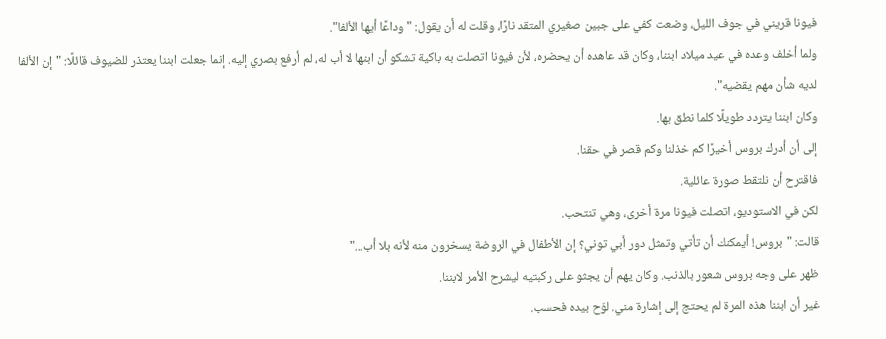فيونا قريني في جوف الليل، وضعت كفي على جبين صغيري المتقد نارًا، وقلت له أن يقول: "وداعًا أيها الألفا".
ولما أخلف وعده في عيد ميلاد ابننا، وكان قد عاهده أن يحضره، لأن فيونا اتصلت به باكية تشكو أن ابنها لا أب له، لم أرفع بصري إليه. إنما جعلت ابننا يعتذر للضيوف قائلًا: "إن الألفا لديه شأن مهم يقضيه".
وكان ابننا يتردد طويلًا كلما نطق بها.
إلى أن أدرك بروس أخيرًا كم خذلنا وكم قصر في حقنا.
فاقترح أن نلتقط صورة عائلية.
لكن في الاستوديو، اتصلت فيونا مرة أخرى، وهي تنتحب.
قالت: "بروس! أيمكنك أن تأتي وتمثل دور أبي توني؟ إن الأطفال في الروضة يسخرون منه لأنه بلا أب..."
ظهر على وجه بروس شعور بالذنب. وكان يهم أن يجثو على ركبتيه ليشرح الأمر لابننا.
غير أن ابننا هذه المرة لم يحتج إلى إشارة مني. لوّح بيده فحسب.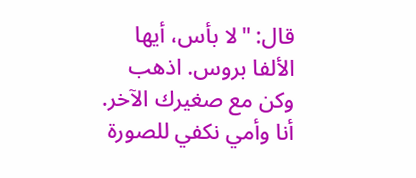قال: "لا بأس، أيها الألفا بروس. اذهب وكن مع صغيرك الآخر. أنا وأمي نكفي للصورة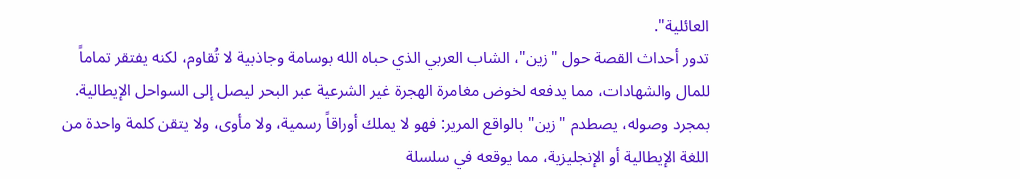العائلية".
تدور أحداث القصة حول "زين"، الشاب العربي الذي حباه الله بوسامة وجاذبية لا تُقاوم، لكنه يفتقر تماماً للمال والشهادات، مما يدفعه لخوض مغامرة الهجرة غير الشرعية عبر البحر ليصل إلى السواحل الإيطالية.
بمجرد وصوله، يصطدم "زين" بالواقع المرير: فهو لا يملك أوراقاً رسمية، ولا مأوى، ولا يتقن كلمة واحدة من اللغة الإيطالية أو الإنجليزية، مما يوقعه في سلسلة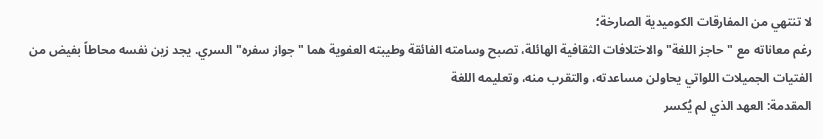لا تنتهي من المفارقات الكوميدية الصارخة؛
رغم معاناته مع "حاجز اللغة" والاختلافات الثقافية الهائلة، تصبح وسامته الفائقة وطيبته العفوية هما "جواز سفره" السري. يجد زين نفسه محاطاً بفيض من الفتيات الجميلات اللواتي يحاولن مساعدته، والتقرب منه، وتعليمه اللغة
المقدمة: العهد الذي لم يُكسر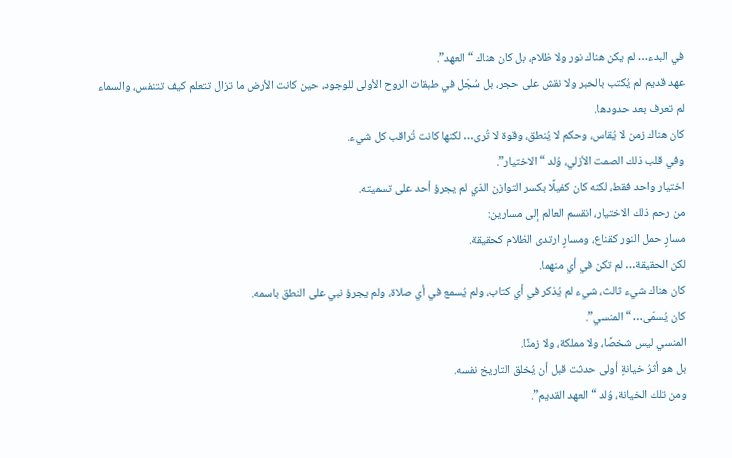في البدء… لم يكن هناك نور ولا ظلام، بل كان هناك “العهد”.
عهد قديم لم يُكتب بالحبر ولا نقش على حجر، بل سُجّل في طبقات الروح الأولى للوجود، حين كانت الأرض ما تزال تتعلم كيف تتنفس، والسماء لم تعرف بعد حدودها.
كان هناك زمن لا يُقاس، وحكم لا يُنطق، وقوة لا تُرى… لكنها كانت تُراقب كل شيء.
وفي قلب ذلك الصمت الأزلي، وُلد “الاختيار”.
اختيار واحد فقط، لكنه كان كفيلًا بكسر التوازن الذي لم يجرؤ أحد على تسميته.
من رحم ذلك الاختيار، انقسم العالم إلى مسارين:
مسارٍ حمل النور كقناع، ومسارٍ ارتدى الظلام كحقيقة.
لكن الحقيقة… لم تكن في أي منهما.
كان هناك شيء ثالث، شيء لم يُذكر في أي كتاب، ولم يُسمع في أي صلاة، ولم يجرؤ نبي على النطق باسمه.
كان يُسمّى… “المنسي”.
المنسي ليس شخصًا، ولا مملكة، ولا زمنًا.
بل هو أثرُ خيانةٍ أولى حدثت قبل أن يُخلق التاريخ نفسه.
ومن تلك الخيانة، وُلد “العهد القديم”.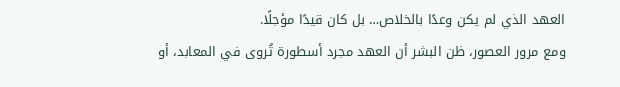العهد الذي لم يكن وعدًا بالخلاص… بل كان قيدًا مؤجلًا.
ومع مرور العصور، ظن البشر أن العهد مجرد أسطورة تُروى في المعابد، أو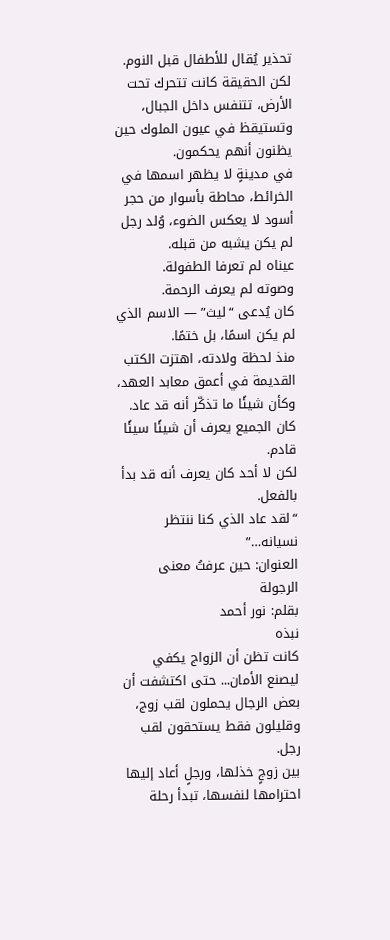تحذير يُقال للأطفال قبل النوم.
لكن الحقيقة كانت تتحرك تحت الأرض، تتنفس داخل الجبال، وتستيقظ في عيون الملوك حين يظنون أنهم يحكمون.
في مدينةٍ لا يظهر اسمها في الخرائط، محاطة بأسوار من حجر أسود لا يعكس الضوء، وُلد رجل لم يكن يشبه من قبله.
عيناه لم تعرفا الطفولة.
وصوته لم يعرف الرحمة.
كان يُدعى “ليث” — الاسم الذي لم يكن اسمًا، بل ختمًا.
منذ لحظة ولادته، اهتزت الكتب القديمة في أعمق معابد العهد، وكأن شيئًا ما تذكّر أنه قد عاد.
كان الجميع يعرف أن شيئًا سيئًا قادم.
لكن لا أحد كان يعرف أنه قد بدأ بالفعل.
“لقد عاد الذي كنا ننتظر نسيانه…”
العنوان: حين عرفتُ معنى الرجولة
بقلم: نور أحمد
نبذه
كانت تظن أن الزواج يكفي ليصنع الأمان... حتى اكتشفت أن بعض الرجال يحملون لقب زوج، وقليلون فقط يستحقون لقب رجل.
بين زوجٍ خذلها، ورجلٍ أعاد إليها احترامها لنفسها، تبدأ رحلة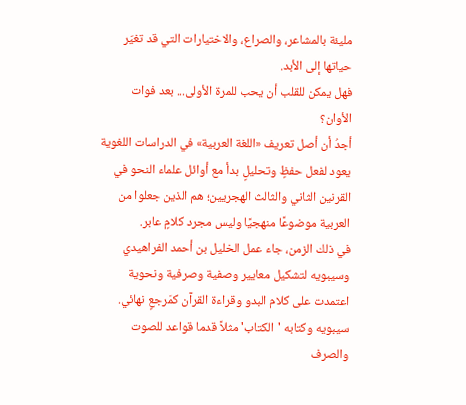مليئة بالمشاعر، والصراع، والاختيارات التي قد تغيّر حياتها إلى الأبد.
فهل يمكن للقلب أن يحب للمرة الأولى... بعد فوات الأوان؟
أجدُ أن أصل تعريف «اللغة العربية» في الدراسات اللغوية يعود لفعل حفظٍ وتحليلٍ بدأ مع أوائل علماء النحو في القرنين الثاني والثالث الهجريين؛ هم الذين جعلوا من العربية موضوعًا منهجيًا وليس مجرد كلامٍ عابر.
في ذلك الزمن، جاء عمل الخليل بن أحمد الفراهيدي وسيبويه لتشكيل معايير وصفية وصرفية ونحوية اعتمدت على كلام البدو وقراءة القرآن كمَرجعٍ نهائي. سيبويه وكتابه 'الكتاب' مثلاً قدما قواعد للصوت والصرف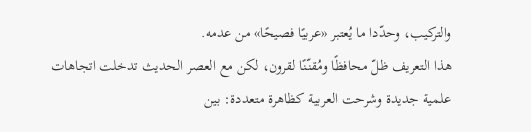والتركيب، وحدّدا ما يُعتبر «عربيًا فصيحًا» من عدمه.
هذا التعريف ظلّ محافظًا ومُقنّنًا لقرون، لكن مع العصر الحديث تدخلت اتجاهات علمية جديدة وشرحت العربية كظاهرة متعددة: بين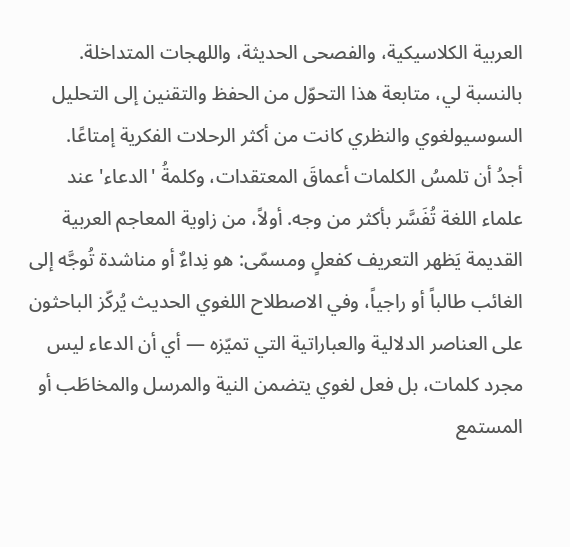العربية الكلاسيكية، والفصحى الحديثة، واللهجات المتداخلة. بالنسبة لي، متابعة هذا التحوّل من الحفظ والتقنين إلى التحليل السوسيولغوي والنظري كانت من أكثر الرحلات الفكرية إمتاعًا.
أجدُ أن تلمسُ الكلمات أعماقَ المعتقدات، وكلمةُ 'الدعاء' عند علماء اللغة تُفَسَّر بأكثر من وجه. أولاً، من زاوية المعاجم العربية القديمة يَظهر التعريف كفعلٍ ومسمّى: هو نِداءٌ أو مناشدة تُوجَّه إلى الغائب طالباً أو راجياً، وفي الاصطلاح اللغوي الحديث يُركّز الباحثون على العناصر الدلالية والعباراتية التي تميّزه — أي أن الدعاء ليس مجرد كلمات، بل فعل لغوي يتضمن النية والمرسل والمخاطَب أو المستمع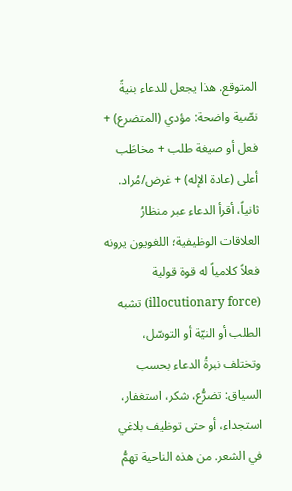المتوقع. هذا يجعل للدعاء بنيةً نصّية واضحة: مؤدي (المتضرع) + فعل أو صيغة طلب + مخاطَب أعلى (عادة الإله) + غرض/مُراد.
ثانياً، أقرأ الدعاء عبر منظارُ العلاقات الوظيفية؛ اللغويون يرونه فعلاً كلامياً له قوة قولية (illocutionary force) تشبه الطلب أو النيّة أو التوسّل، وتختلف نبرةُ الدعاء بحسب السياق: تضرُّع، شكر، استغفار، استجداء، أو حتى توظيف بلاغي في الشعر. من هذه الناحية تهمُّ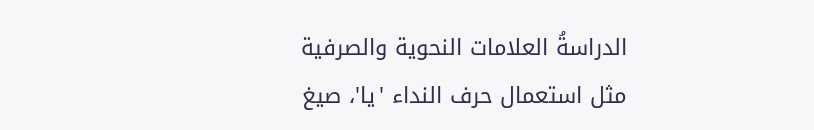الدراسةُ العلامات النحوية والصرفية مثل استعمال حرف النداء 'يا'، صيغ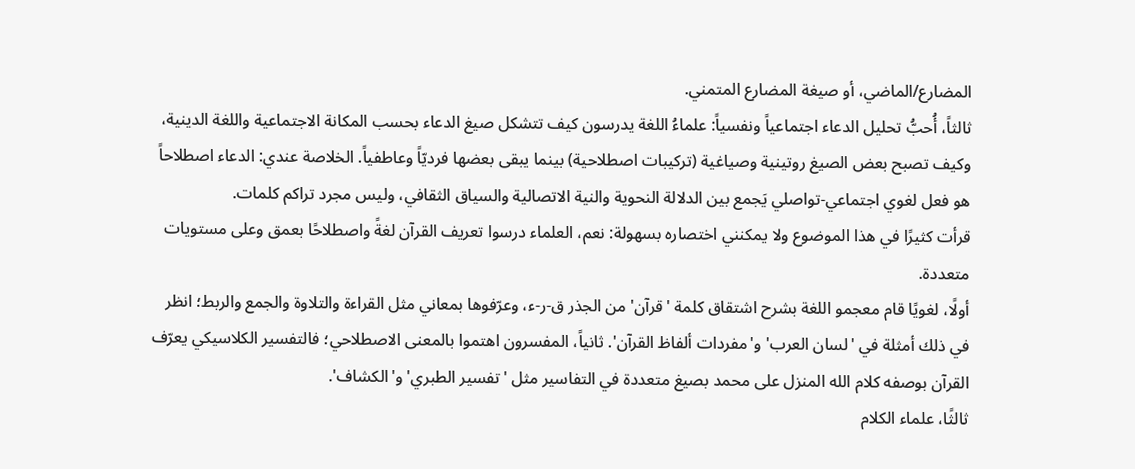المضارع/الماضي، أو صيغة المضارع المتمني.
ثالثاً، أُحبُّ تحليل الدعاء اجتماعياً ونفسياً: علماءُ اللغة يدرسون كيف تتشكل صيغ الدعاء بحسب المكانة الاجتماعية واللغة الدينية، وكيف تصبح بعض الصيغ روتينية وصياغية (تركيبات اصطلاحية) بينما يبقى بعضها فرديّاً وعاطفياً. الخلاصة عندي: الدعاء اصطلاحاً هو فعل لغوي اجتماعي-تواصلي يَجمع بين الدلالة النحوية والنية الاتصالية والسياق الثقافي، وليس مجرد تراكم كلمات.
قرأت كثيرًا في هذا الموضوع ولا يمكنني اختصاره بسهولة: نعم، العلماء درسوا تعريف القرآن لغةً واصطلاحًا بعمق وعلى مستويات متعددة.
أولًا، لغويًا قام معجمو اللغة بشرح اشتقاق كلمة 'قرآن' من الجذر ق-ر-ء، وعرّفوها بمعاني مثل القراءة والتلاوة والجمع والربط؛ انظر في ذلك أمثلة في 'لسان العرب' و'مفردات ألفاظ القرآن'. ثانياً، المفسرون اهتموا بالمعنى الاصطلاحي؛ فالتفسير الكلاسيكي يعرّف القرآن بوصفه كلام الله المنزل على محمد بصيغ متعددة في التفاسير مثل 'تفسير الطبري' و'الكشاف'.
ثالثًا، علماء الكلام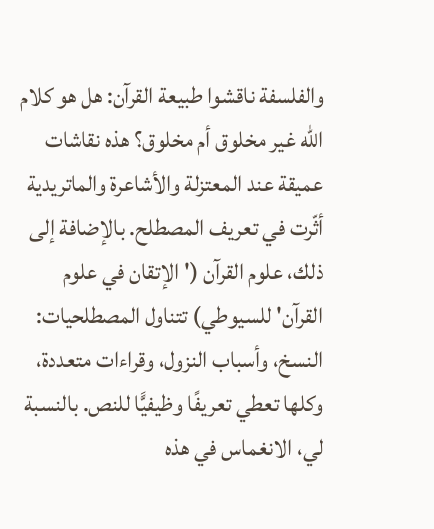والفلسفة ناقشوا طبيعة القرآن: هل هو كلام الله غير مخلوق أم مخلوق؟ هذه نقاشات عميقة عند المعتزلة والأشاعرة والماتريدية أثّرت في تعريف المصطلح. بالإضافة إلى ذلك، علوم القرآن ('الإتقان في علوم القرآن' للسيوطي) تتناول المصطلحيات: النسخ، وأسباب النزول، وقراءات متعددة، وكلها تعطي تعريفًا وظيفيًّا للنص. بالنسبة لي، الانغماس في هذه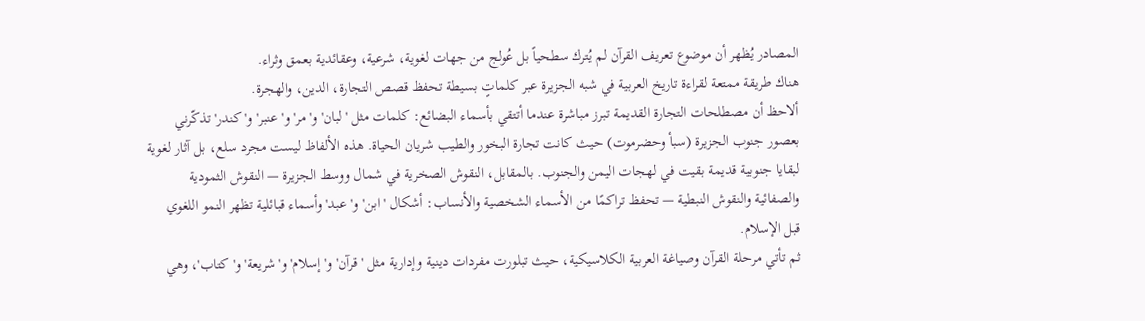المصادر يُظهر أن موضوع تعريف القرآن لم يُترك سطحياً بل عُولج من جهات لغوية، شرعية، وعقائدية بعمق وثراء.
هناك طريقة ممتعة لقراءة تاريخ العربية في شبه الجزيرة عبر كلماتٍ بسيطة تحفظ قصص التجارة، الدين، والهجرة.
ألاحظ أن مصطلحات التجارة القديمة تبرز مباشرة عندما أتتقي بأسماء البضائع: كلمات مثل 'لبان' و'مر' و'عنبر' و'كندر' تذكّرني بعصور جنوب الجزيرة (سبأ وحضرموت) حيث كانت تجارة البخور والطيب شريان الحياة. هذه الألفاظ ليست مجرد سلع، بل آثار لغوية لبقايا جنوبية قديمة بقيت في لهجات اليمن والجنوب. بالمقابل، النقوش الصخرية في شمال ووسط الجزيرة — النقوش الثمودية والصفائية والنقوش النبطية — تحفظ تراكمًا من الأسماء الشخصية والأنساب: أشكال 'ابن' و'عبد' وأسماء قبائلية تظهر النمو اللغوي قبل الإسلام.
ثم تأتي مرحلة القرآن وصياغة العربية الكلاسيكية، حيث تبلورت مفردات دينية وإدارية مثل 'قرآن' و'إسلام' و'شريعة' و'كتاب'، وهي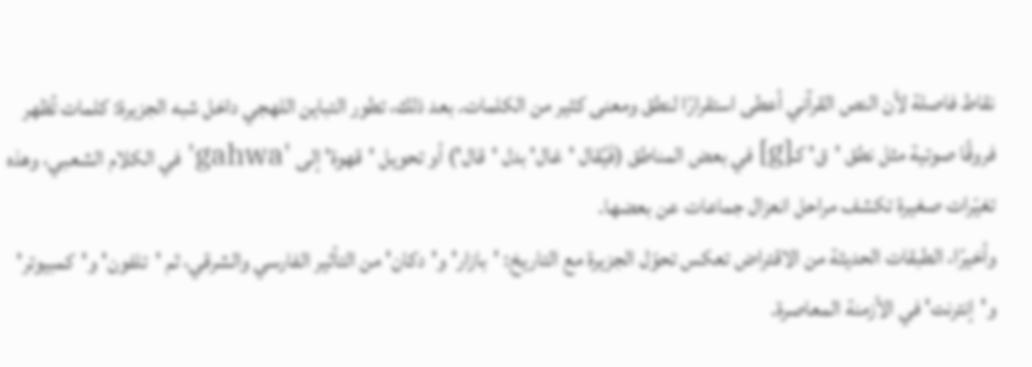نقاط فاصلة لأن النص القرآني أعطى استقرارًا لنطق ومعنى كثير من الكلمات. بعد ذلك، تطور التباين اللهجي داخل شبه الجزيرة: كلمات تُظهر فروقًا صوتية مثل نطق 'ق' كـ[g] في بعض المناطق (فَيُقال 'غال' بدل 'قال') أو تحويل 'قهوة' إلى 'gahwa' في الكلام الشعبي، وهذه تغيّرات صغيرة تكشف مراحل انعزال جماعات عن بعضها.
وأخيرًا، الطبقات الحديثة من الاقتراض تعكس تحوّل الجزيرة مع التاريخ: 'بازار' و'دكان' من التأثير الفارسي والشرقي، ثم 'تلفون' و'كمبيوتر' و'إنترنت' في الأزمنة المعاصرة.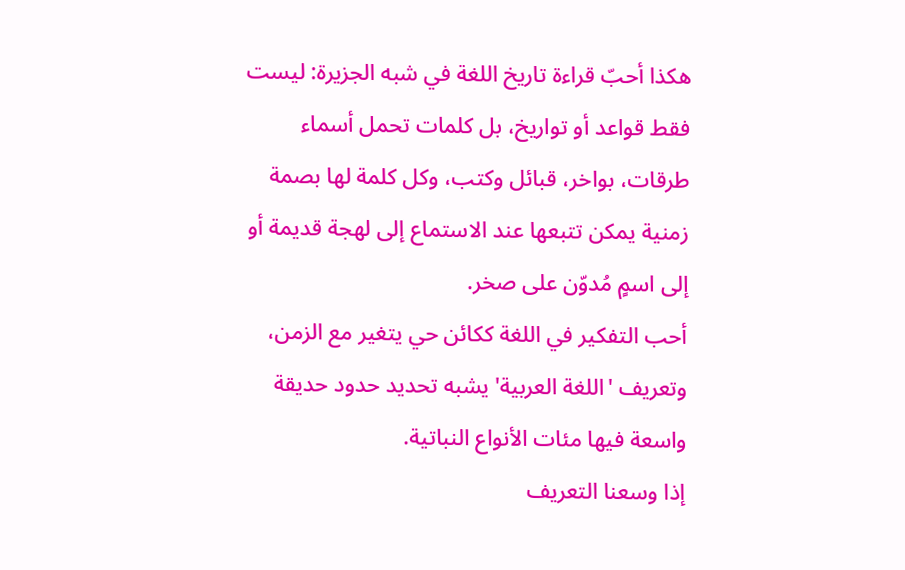هكذا أحبّ قراءة تاريخ اللغة في شبه الجزيرة: ليست فقط قواعد أو تواريخ، بل كلمات تحمل أسماء طرقات، بواخر، قبائل وكتب، وكل كلمة لها بصمة زمنية يمكن تتبعها عند الاستماع إلى لهجة قديمة أو إلى اسمٍ مُدوّن على صخر.
أحب التفكير في اللغة ككائن حي يتغير مع الزمن، وتعريف 'اللغة العربية' يشبه تحديد حدود حديقة واسعة فيها مئات الأنواع النباتية.
إذا وسعنا التعريف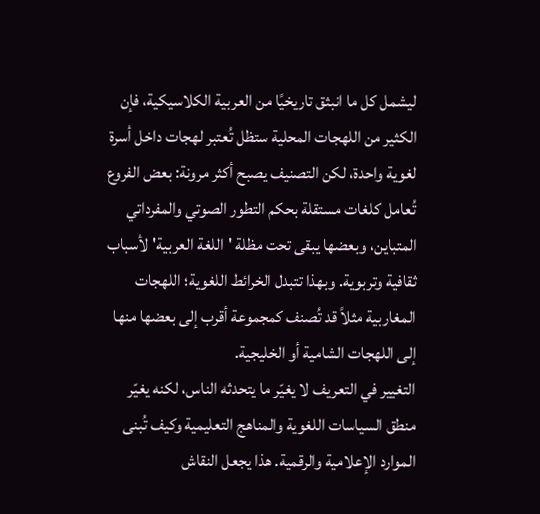ليشمل كل ما انبثق تاريخيًا من العربية الكلاسيكية، فإن الكثير من اللهجات المحلية ستظل تُعتبر لهجات داخل أسرة لغوية واحدة، لكن التصنيف يصبح أكثر مرونة: بعض الفروع تُعامل كلغات مستقلة بحكم التطور الصوتي والمفرداتي المتباين، وبعضها يبقى تحت مظلة 'اللغة العربية' لأسباب ثقافية وتربوية. وبهذا تتبدل الخرائط اللغوية؛ اللهجات المغاربية مثلاً قد تُصنف كمجموعة أقرب إلى بعضها منها إلى اللهجات الشامية أو الخليجية.
التغيير في التعريف لا يغيّر ما يتحدثه الناس، لكنه يغيّر منطق السياسات اللغوية والمناهج التعليمية وكيف تُبنى الموارد الإعلامية والرقمية. هذا يجعل النقاش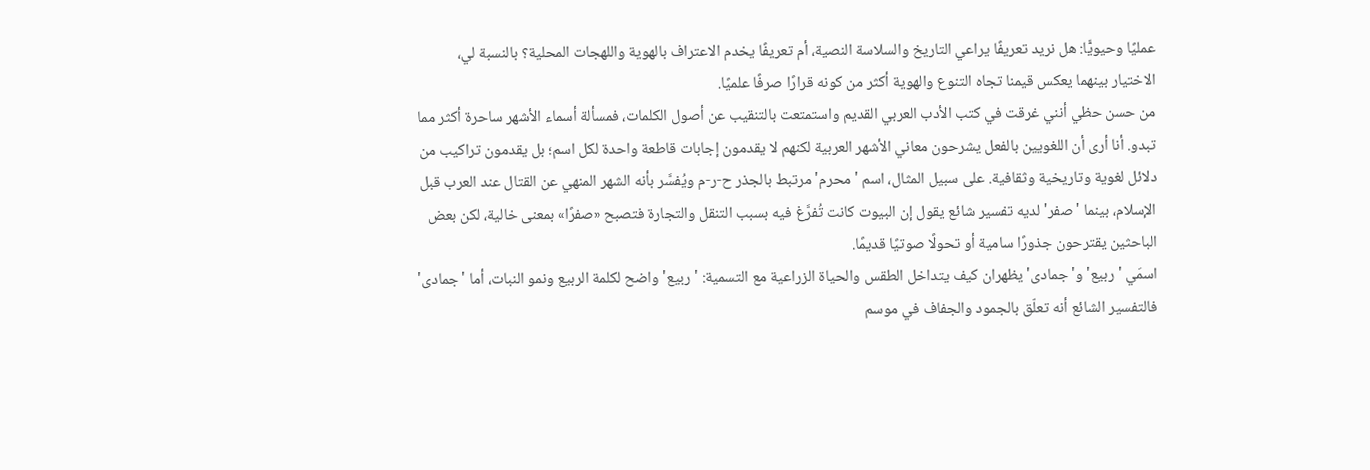عمليًا وحيويًّا: هل نريد تعريفًا يراعي التاريخ والسلاسة النصية، أم تعريفًا يخدم الاعتراف بالهوية واللهجات المحلية؟ بالنسبة لي، الاختيار بينهما يعكس قيمنا تجاه التنوع والهوية أكثر من كونه قرارًا صرفًا علميًا.
من حسن حظي أنني غرقت في كتب الأدب العربي القديم واستمتعت بالتنقيب عن أصول الكلمات، فمسألة أسماء الأشهر ساحرة أكثر مما تبدو. أنا أرى أن اللغويين بالفعل يشرحون معاني الأشهر العربية لكنهم لا يقدمون إجابات قاطعة واحدة لكل اسم؛ بل يقدمون تراكيب من دلائل لغوية وتاريخية وثقافية. على سبيل المثال، اسم 'محرم' مرتبط بالجذر ح-ر-م ويُفسَّر بأنه الشهر المنهي عن القتال عند العرب قبل الإسلام، بينما 'صفر' لديه تفسير شائع يقول إن البيوت كانت تُفرَّغ فيه بسبب التنقل والتجارة فتصبح «صفرًا» بمعنى خالية، لكن بعض الباحثين يقترحون جذورًا سامية أو تحولًا صوتيًا قديمًا.
اسمَي 'ربيع' و'جمادى' يظهران كيف يتداخل الطقس والحياة الزراعية مع التسمية: 'ربيع' واضح لكلمة الربيع ونمو النبات، أما 'جمادى' فالتفسير الشائع أنه تعلّق بالجمود والجفاف في موسم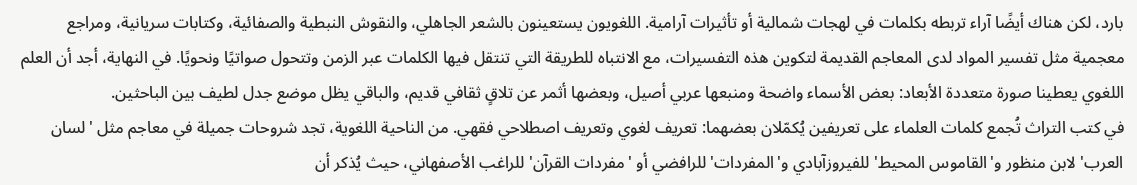بارد، لكن هناك أيضًا آراء تربطه بكلمات في لهجات شمالية أو تأثيرات آرامية. اللغويون يستعينون بالشعر الجاهلي، والنقوش النبطية والصفائية، وكتابات سريانية، ومراجع معجمية مثل تفسير المواد لدى المعاجم القديمة لتكوين هذه التفسيرات، مع الانتباه للطريقة التي تنتقل فيها الكلمات عبر الزمن وتتحول صواتيًا ونحويًا. في النهاية، أجد أن العلم اللغوي يعطينا صورة متعددة الأبعاد: بعض الأسماء واضحة ومنبعها عربي أصيل، وبعضها أثمر عن تلاقٍ ثقافي قديم، والباقي يظل موضع جدل لطيف بين الباحثين.
في كتب التراث تُجمع كلمات العلماء على تعريفين يُكمّلان بعضهما: تعريف لغوي وتعريف اصطلاحي فقهي. من الناحية اللغوية، تجد شروحات جميلة في معاجم مثل 'لسان العرب' لابن منظور و'القاموس المحيط' للفيروزآبادي و'المفردات' للرافضي أو 'مفردات القرآن' للراغب الأصفهاني، حيث يُذكر أن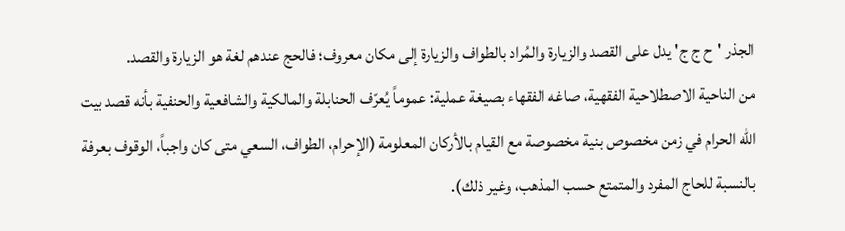الجذر 'ح ج ج' يدل على القصد والزيارة والمُراد بالطواف والزيارة إلى مكان معروف؛ فالحج عندهم لغة هو الزيارة والقصد.
من الناحية الاصطلاحية الفقهية، صاغه الفقهاء بصيغة عملية: عموماً يُعرّف الحنابلة والمالكية والشافعية والحنفية بأنه قصد بيت الله الحرام في زمن مخصوص بنية مخصوصة مع القيام بالأركان المعلومة (الإحرام، الطواف، السعي متى كان واجباً، الوقوف بعرفة بالنسبة للحاج المفرد والمتمتع حسب المذهب، وغير ذلك).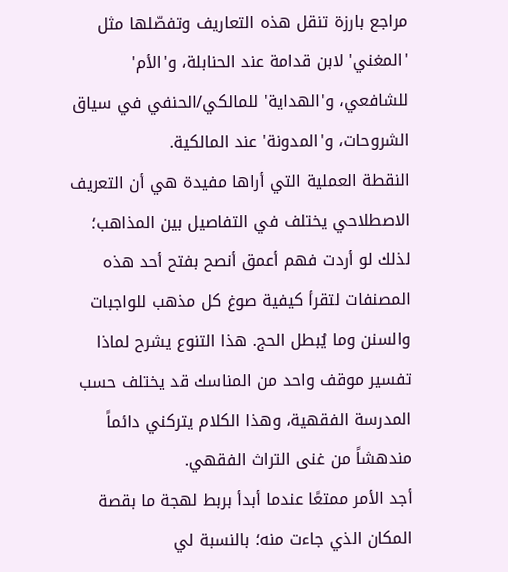مراجع بارزة تنقل هذه التعاريف وتفصّلها مثل 'المغني' لابن قدامة عند الحنابلة، و'الأم' للشافعي، و'الهداية' للمالكي/الحنفي في سياق الشروحات، و'المدونة' عند المالكية.
النقطة العملية التي أراها مفيدة هي أن التعريف الاصطلاحي يختلف في التفاصيل بين المذاهب؛ لذلك لو أردت فهم أعمق أنصح بفتح أحد هذه المصنفات لتقرأ كيفية صوغ كل مذهب للواجبات والسنن وما يُبطل الحج. هذا التنوع يشرح لماذا تفسير موقف واحد من المناسك قد يختلف حسب المدرسة الفقهية، وهذا الكلام يتركني دائماً مندهشاً من غنى التراث الفقهي.
أجد الأمر ممتعًا عندما أبدأ بربط لهجة ما بقصة المكان الذي جاءت منه؛ بالنسبة لي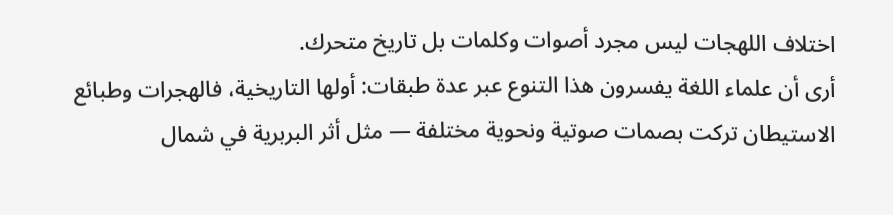اختلاف اللهجات ليس مجرد أصوات وكلمات بل تاريخ متحرك.
أرى أن علماء اللغة يفسرون هذا التنوع عبر عدة طبقات: أولها التاريخية، فالهجرات وطبائع الاستيطان تركت بصمات صوتية ونحوية مختلفة — مثل أثر البربرية في شمال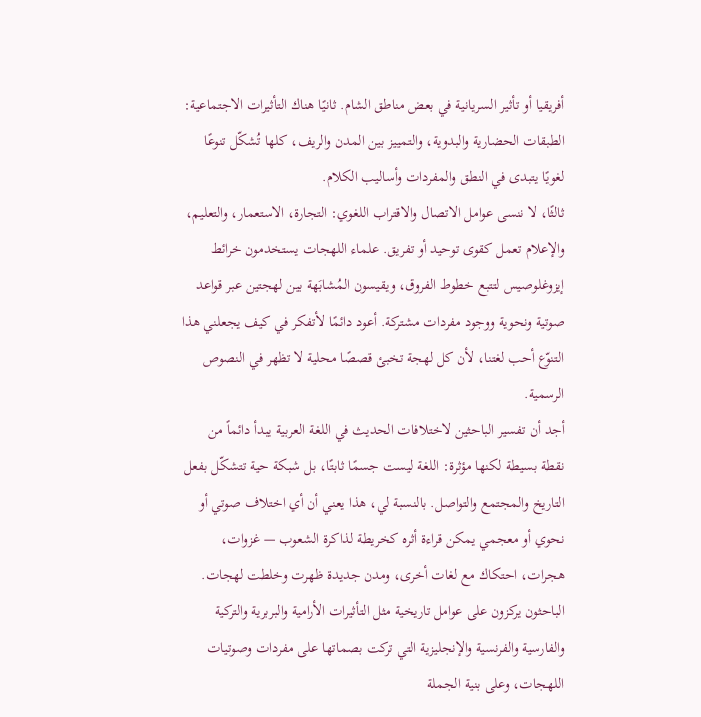أفريقيا أو تأثير السريانية في بعض مناطق الشام. ثانيًا هناك التأثيرات الاجتماعية: الطبقات الحضارية والبدوية، والتمييز بين المدن والريف، كلها تُشكّل تنوعًا لغويًا يتبدى في النطق والمفردات وأساليب الكلام.
ثالثًا، لا ننسى عوامل الاتصال والاقتراب اللغوي: التجارة، الاستعمار، والتعليم، والإعلام تعمل كقوى توحيد أو تفريق. علماء اللهجات يستخدمون خرائط إيزوغلوصيس لتتبع خطوط الفروق، ويقيسون المُشابَهة بين لهجتين عبر قواعد صوتية ونحوية ووجود مفردات مشتركة. أعود دائمًا لأتفكر في كيف يجعلني هذا التنوّع أحب لغتنا، لأن كل لهجة تخبئ قصصًا محلية لا تظهر في النصوص الرسمية.
أجد أن تفسير الباحثين لاختلافات الحديث في اللغة العربية يبدأ دائماً من نقطة بسيطة لكنها مؤثرة: اللغة ليست جسمًا ثابتًا، بل شبكة حية تتشكّل بفعل التاريخ والمجتمع والتواصل. بالنسبة لي، هذا يعني أن أي اختلاف صوتي أو نحوي أو معجمي يمكن قراءة أثره كخريطة لذاكرة الشعوب — غزوات، هجرات، احتكاك مع لغات أخرى، ومدن جديدة ظهرت وخلطت لهجات. الباحثون يركزون على عوامل تاريخية مثل التأثيرات الأرامية والبربرية والتركية والفارسية والفرنسية والإنجليزية التي تركت بصماتها على مفردات وصوتيات اللهجات، وعلى بنية الجملة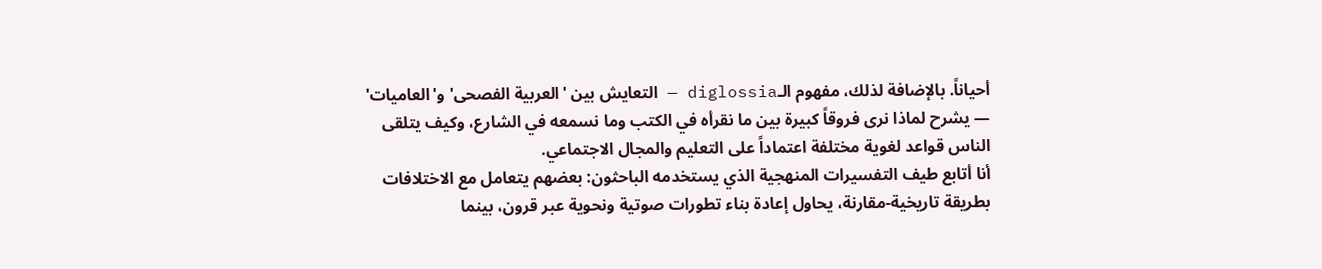أحياناً. بالإضافة لذلك، مفهوم الـdiglossia — التعايش بين 'العربية الفصحى' و'العاميات' — يشرح لماذا نرى فروقاً كبيرة بين ما نقرأه في الكتب وما نسمعه في الشارع، وكيف يتلقى الناس قواعد لغوية مختلفة اعتماداً على التعليم والمجال الاجتماعي.
أنا أتابع طيف التفسيرات المنهجية الذي يستخدمه الباحثون: بعضهم يتعامل مع الاختلافات بطريقة تاريخية-مقارنة، يحاول إعادة بناء تطورات صوتية ونحوية عبر قرون، بينما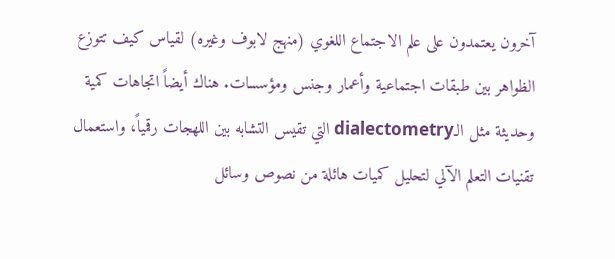آخرون يعتمدون على علم الاجتماع اللغوي (منهج لابوف وغيره) لقياس كيف تتوزع الظواهر بين طبقات اجتماعية وأعمار وجنس ومؤسسات. هناك أيضاً اتجاهات كمية وحديثة مثل الـdialectometry التي تقيس التشابه بين اللهجات رقمياً، واستعمال تقنيات التعلم الآلي لتحليل كميات هائلة من نصوص وسائل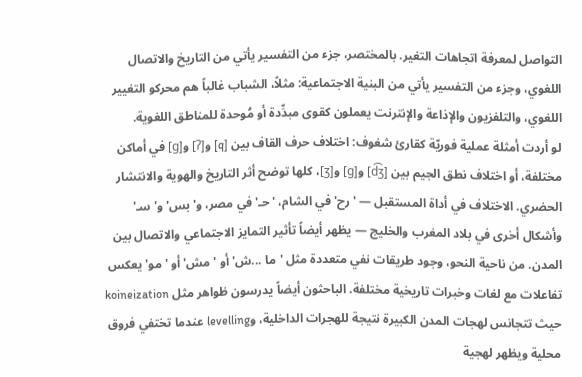التواصل لمعرفة اتجاهات التغير. بالمختصر، جزء من التفسير يأتي من التاريخ والاتصال اللغوي، وجزء من التفسير يأتي من البنية الاجتماعية: مثلاً، الشباب غالباً هم محركو التغيير اللغوي، والتلفزيون والإذاعة والإنترنت يعملون كقوى مبدِّدة أو مُوحدة للمناطق اللغوية.
لو أردت أمثلة عملية فوريّة كقارئ شغوف: اختلاف حرف القاف بين [q] و[ʔ] و[ɡ] في أماكن مختلفة، أو اختلاف نطق الجيم بين [d͡ʒ] و[ɡ] و[ʒ]، كلها توضح أثر التاريخ والهوية والانتشار الحضري. الاختلاف في أداة المستقبل — 'رح' في الشام، 'حـ' في مصر، و'بس' و'سـ' وأشكال أخرى في بلاد المغرب والخليج — يظهر أيضاً تأثير التمايز الاجتماعي والاتصال بين المدن. من ناحية النحو، وجود طريقات نفي متعددة مثل 'ما ...ش' أو 'مش' أو 'مو' يعكس تفاعلات مع لغات وخبرات تاريخية مختلفة. الباحثون أيضاً يدرسون ظواهر مثل koineization حيث تتجانس لهجات المدن الكبيرة نتيجة للهجرات الداخلية، وlevelling عندما تختفي فروق محلية ويظهر لهجية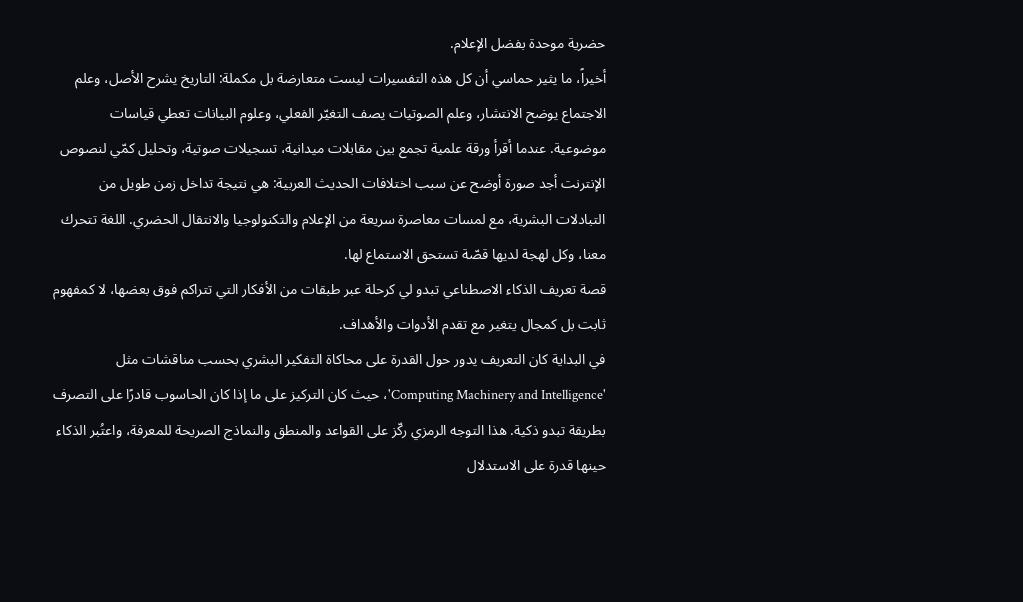حضرية موحدة بفضل الإعلام.
أخيراً، ما يثير حماسي أن كل هذه التفسيرات ليست متعارضة بل مكملة: التاريخ يشرح الأصل، وعلم الاجتماع يوضح الانتشار، وعلم الصوتيات يصف التغيّر الفعلي، وعلوم البيانات تعطي قياسات موضوعية. عندما أقرأ ورقة علمية تجمع بين مقابلات ميدانية، تسجيلات صوتية، وتحليل كمّي لنصوص الإنترنت أجد صورة أوضح عن سبب اختلافات الحديث العربية: هي نتيجة تداخل زمن طويل من التبادلات البشرية، مع لمسات معاصرة سريعة من الإعلام والتكنولوجيا والانتقال الحضري. اللغة تتحرك معنا، وكل لهجة لديها قصّة تستحق الاستماع لها.
قصة تعريف الذكاء الاصطناعي تبدو لي كرحلة عبر طبقات من الأفكار التي تتراكم فوق بعضها، لا كمفهوم ثابت بل كمجال يتغير مع تقدم الأدوات والأهداف.
في البداية كان التعريف يدور حول القدرة على محاكاة التفكير البشري بحسب مناقشات مثل 'Computing Machinery and Intelligence'، حيث كان التركيز على ما إذا كان الحاسوب قادرًا على التصرف بطريقة تبدو ذكية. هذا التوجه الرمزي ركّز على القواعد والمنطق والنماذج الصريحة للمعرفة، واعتُبر الذكاء حينها قدرة على الاستدلال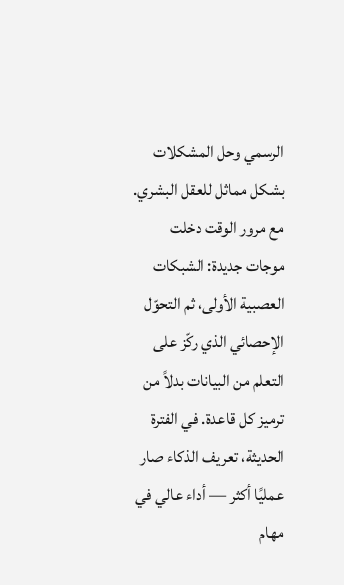الرسمي وحل المشكلات بشكل مماثل للعقل البشري.
مع مرور الوقت دخلت موجات جديدة: الشبكات العصبية الأولى، ثم التحوّل الإحصائي الذي ركّز على التعلم من البيانات بدلاً من ترميز كل قاعدة. في الفترة الحديثة، تعريف الذكاء صار عمليًا أكثر — أداء عالي في مهام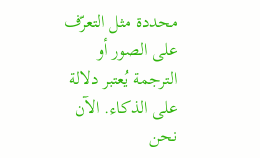محددة مثل التعرّف على الصور أو الترجمة يُعتبر دلالة على الذكاء. الآن نحن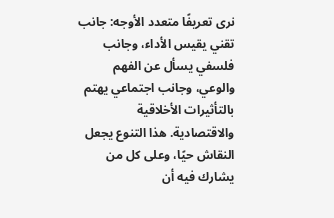نرى تعريفًا متعدد الأوجه: جانب تقني يقيس الأداء، وجانب فلسفي يسأل عن الفهم والوعي، وجانب اجتماعي يهتم بالتأثيرات الأخلاقية والاقتصادية. هذا التنوع يجعل النقاش حيًا، وعلى كل من يشارك فيه أن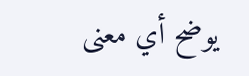يوضح أي معنى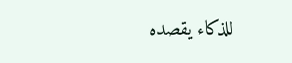للذكاء يقصده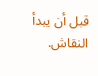قبل أن يبدأ النقاش.